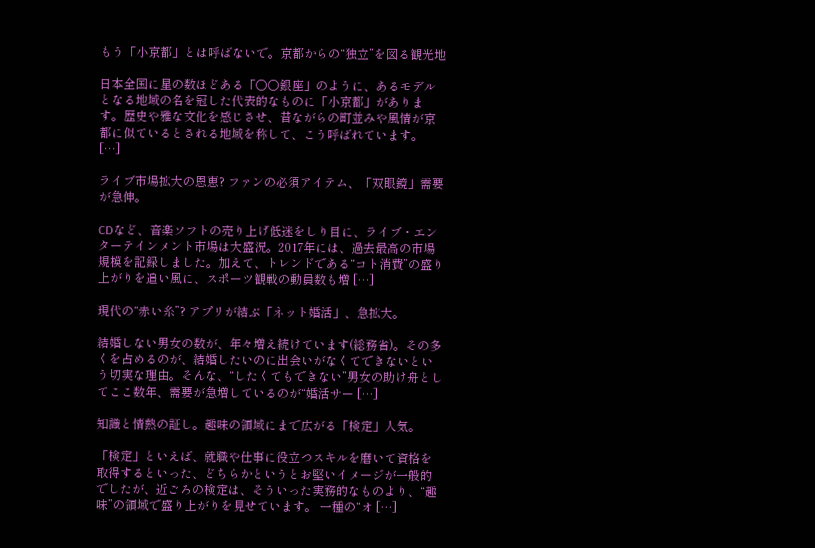もう「小京都」とは呼ばないで。京都からの“独立”を図る観光地

日本全国に星の数ほどある「〇〇銀座」のように、あるモデルとなる地域の名を冠した代表的なものに「小京都」があります。歴史や雅な文化を感じさせ、昔ながらの町並みや風情が京都に似ているとされる地域を称して、こう呼ばれています。 […]

ライブ市場拡大の恩恵? ファンの必須アイテム、「双眼鏡」需要が急伸。

CDなど、音楽ソフトの売り上げ低迷をしり目に、ライブ・エンターテインメント市場は大盛況。2017年には、過去最高の市場規模を記録しました。加えて、トレンドである“コト消費”の盛り上がりを追い風に、スポーツ観戦の動員数も増 […]

現代の“赤い糸”? アプリが結ぶ「ネット婚活」、急拡大。

結婚しない男女の数が、年々増え続けています(総務省)。その多くを占めるのが、結婚したいのに出会いがなくてできないという切実な理由。そんな、“したくてもできない”男女の助け舟としてここ数年、需要が急増しているのが“婚活サー […]

知識と情熱の証し。趣味の領域にまで広がる「検定」人気。

「検定」といえば、就職や仕事に役立つスキルを磨いて資格を取得するといった、どちらかというとお堅いイメージが一般的でしたが、近ごろの検定は、そういった実務的なものより、“趣味”の領域で盛り上がりを見せています。 一種の“オ […]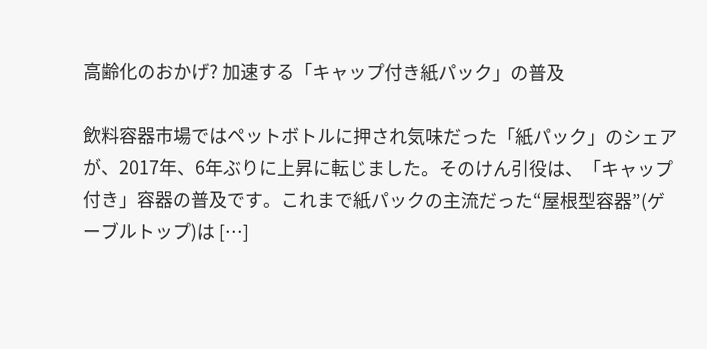高齢化のおかげ? 加速する「キャップ付き紙パック」の普及

飲料容器市場ではペットボトルに押され気味だった「紙パック」のシェアが、2017年、6年ぶりに上昇に転じました。そのけん引役は、「キャップ付き」容器の普及です。これまで紙パックの主流だった“屋根型容器”(ゲーブルトップ)は […]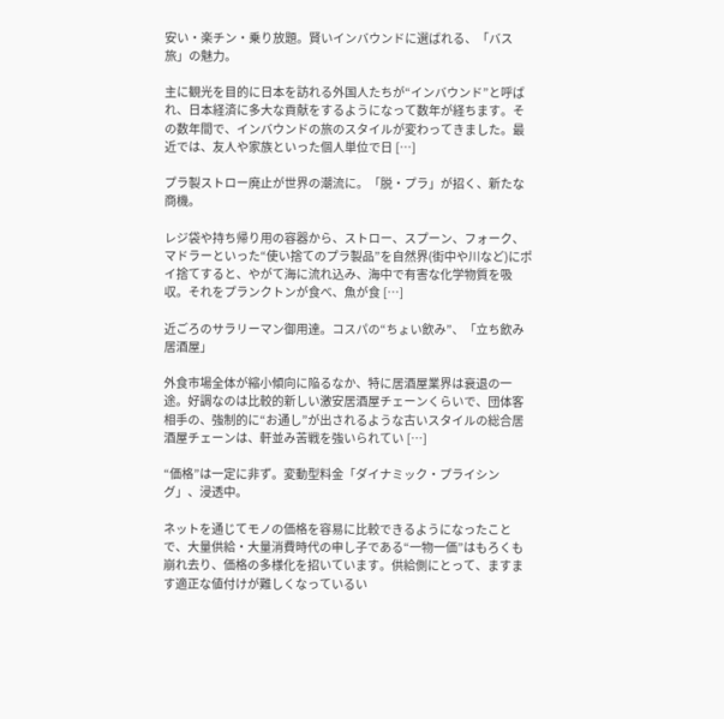安い・楽チン・乗り放題。賢いインバウンドに選ばれる、「バス旅」の魅力。

主に観光を目的に日本を訪れる外国人たちが“インバウンド”と呼ばれ、日本経済に多大な貢献をするようになって数年が経ちます。その数年間で、インバウンドの旅のスタイルが変わってきました。最近では、友人や家族といった個人単位で日 […]

プラ製ストロー廃止が世界の潮流に。「脱・プラ」が招く、新たな商機。

レジ袋や持ち帰り用の容器から、ストロー、スプーン、フォーク、マドラーといった“使い捨てのプラ製品”を自然界(街中や川など)にポイ捨てすると、やがて海に流れ込み、海中で有害な化学物質を吸収。それをプランクトンが食べ、魚が食 […]

近ごろのサラリーマン御用達。コスパの“ちょい飲み”、「立ち飲み居酒屋」

外食市場全体が縮小傾向に陥るなか、特に居酒屋業界は衰退の一途。好調なのは比較的新しい激安居酒屋チェーンくらいで、団体客相手の、強制的に“お通し”が出されるような古いスタイルの総合居酒屋チェーンは、軒並み苦戦を強いられてい […]

“価格”は一定に非ず。変動型料金「ダイナミック・プライシング」、浸透中。

ネットを通じてモノの価格を容易に比較できるようになったことで、大量供給・大量消費時代の申し子である“一物一価”はもろくも崩れ去り、価格の多様化を招いています。供給側にとって、ますます適正な値付けが難しくなっているい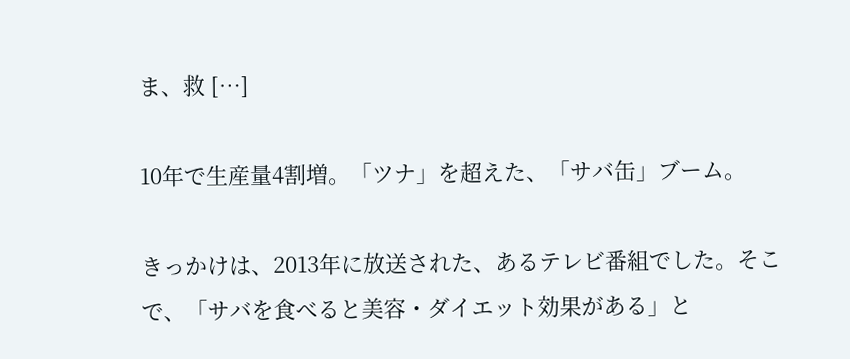ま、救 […]

10年で生産量4割増。「ツナ」を超えた、「サバ缶」ブーム。

きっかけは、2013年に放送された、あるテレビ番組でした。そこで、「サバを食べると美容・ダイエット効果がある」と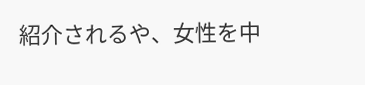紹介されるや、女性を中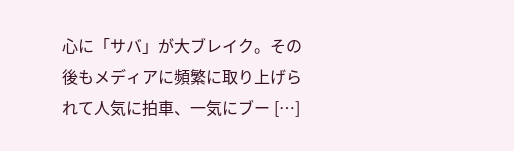心に「サバ」が大ブレイク。その後もメディアに頻繁に取り上げられて人気に拍車、一気にブー […]